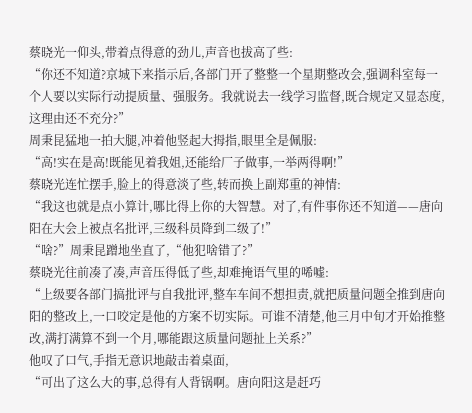蔡晓光一仰头,带着点得意的劲儿,声音也拔高了些:
“你还不知道?京城下来指示后,各部门开了整整一个星期整改会,强调科室每一个人要以实际行动提质量、强服务。我就说去一线学习监督,既合规定又显态度,这理由还不充分?”
周秉昆猛地一拍大腿,冲着他竖起大拇指,眼里全是佩服:
“高!实在是高!既能见着我姐,还能给厂子做事,一举两得啊!”
蔡晓光连忙摆手,脸上的得意淡了些,转而换上副郑重的神情:
“我这也就是点小算计,哪比得上你的大智慧。对了,有件事你还不知道——唐向阳在大会上被点名批评,三级科员降到二级了!”
“啥?”周秉昆蹭地坐直了,“他犯啥错了?”
蔡晓光往前凑了凑,声音压得低了些,却难掩语气里的唏嘘:
“上级要各部门搞批评与自我批评,整车车间不想担责,就把质量问题全推到唐向阳的整改上,一口咬定是他的方案不切实际。可谁不清楚,他三月中旬才开始推整改,满打满算不到一个月,哪能跟这质量问题扯上关系?”
他叹了口气,手指无意识地敲击着桌面,
“可出了这么大的事,总得有人背锅啊。唐向阳这是赶巧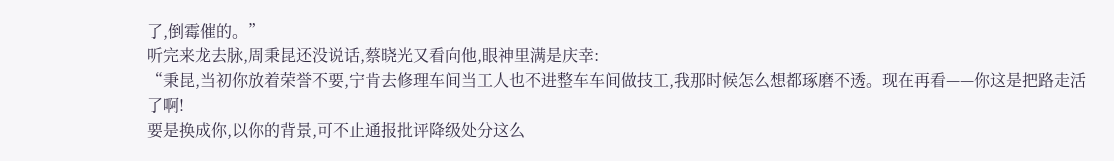了,倒霉催的。”
听完来龙去脉,周秉昆还没说话,蔡晓光又看向他,眼神里满是庆幸:
“秉昆,当初你放着荣誉不要,宁肯去修理车间当工人也不进整车车间做技工,我那时候怎么想都琢磨不透。现在再看——你这是把路走活了啊!
要是换成你,以你的背景,可不止通报批评降级处分这么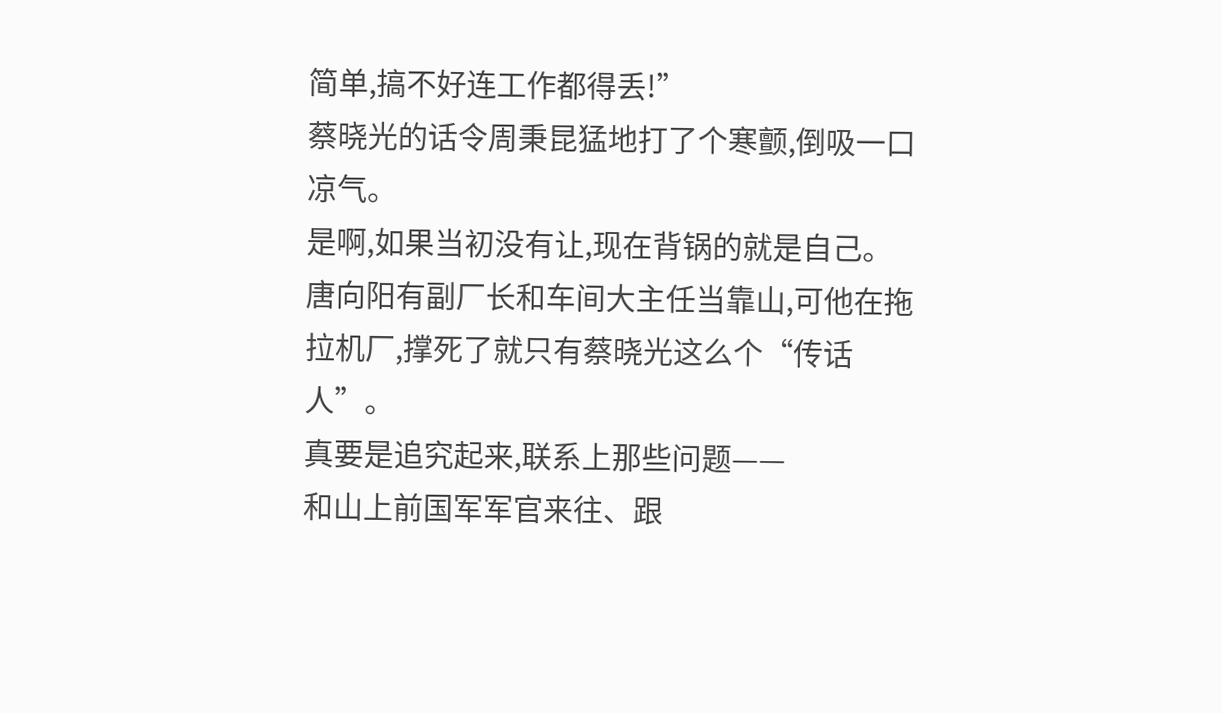简单,搞不好连工作都得丢!”
蔡晓光的话令周秉昆猛地打了个寒颤,倒吸一口凉气。
是啊,如果当初没有让,现在背锅的就是自己。
唐向阳有副厂长和车间大主任当靠山,可他在拖拉机厂,撑死了就只有蔡晓光这么个“传话人”。
真要是追究起来,联系上那些问题——
和山上前国军军官来往、跟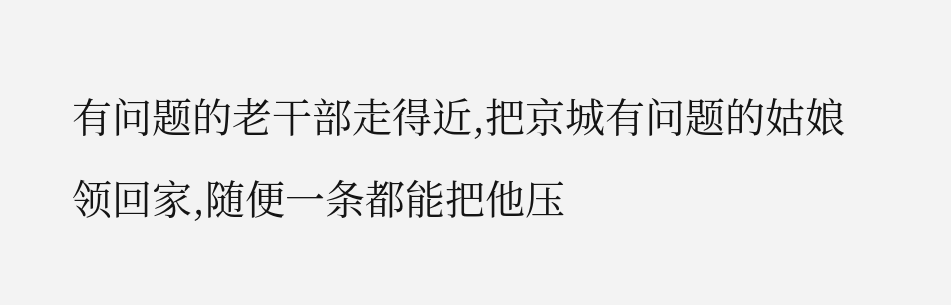有问题的老干部走得近,把京城有问题的姑娘领回家,随便一条都能把他压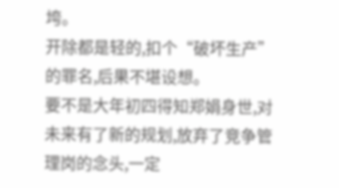垮。
开除都是轻的,扣个“破坏生产”的罪名,后果不堪设想。
要不是大年初四得知郑娟身世,对未来有了新的规划,放弃了竞争管理岗的念头,一定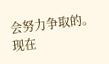会努力争取的。现在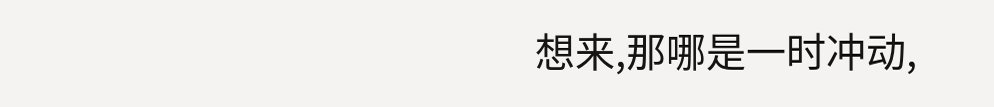想来,那哪是一时冲动,